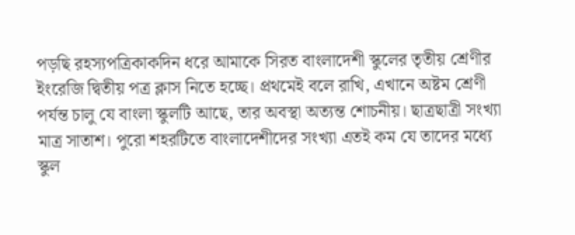পড়ছি রহস্যপত্রিকাকদিন ধরে আমাকে সিরত বাংলাদেশী স্কুলের তৃতীয় শ্রেণীর ইংরেজি দ্বিতীয় পত্র ক্লাস নিতে হচ্ছে। প্রথমেই বলে রাখি, এখানে অষ্টম শ্রেণী পর্যন্ত চালু যে বাংলা স্কুলটি আছে, তার অবস্থা অত্যন্ত শোচনীয়। ছাত্রছাত্রী সংখ্যা মাত্র সাতাশ। পুরো শহরটিতে বাংলাদেশীদের সংখ্যা এতই কম যে তাদের মধ্যে স্কুল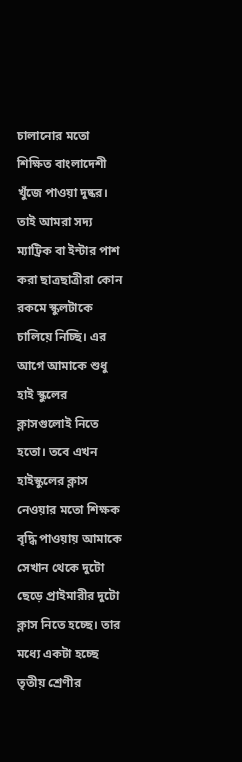চালানোর মতো শিক্ষিত বাংলাদেশী খুঁজে পাওয়া দুষ্কর। তাই আমরা সদ্য ম্যাট্রিক বা ইন্টার পাশ করা ছাত্রছাত্রীরা কোন রকমে স্কুলটাকে চালিয়ে নিচ্ছি। এর আগে আমাকে শুধু হাই স্কুলের ক্লাসগুলোই নিতে হতো। তবে এখন হাইস্কুলের ক্লাস নেওয়ার মতো শিক্ষক বৃদ্ধি পাওয়ায় আমাকে সেখান থেকে দুটো ছেড়ে প্রাইমারীর দুটো ক্লাস নিতে হচ্ছে। তার মধ্যে একটা হচ্ছে তৃতীয় শ্রেণীর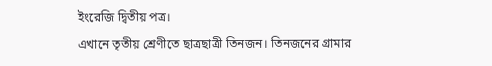ইংরেজি দ্বিতীয় পত্র।
এখানে তৃতীয় শ্রেণীতে ছাত্রছাত্রী তিনজন। তিনজনের গ্রামার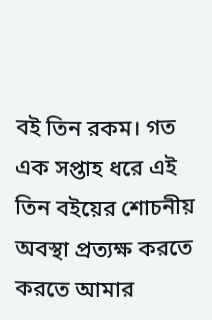বই তিন রকম। গত এক সপ্তাহ ধরে এই তিন বইয়ের শোচনীয় অবস্থা প্রত্যক্ষ করতে করতে আমার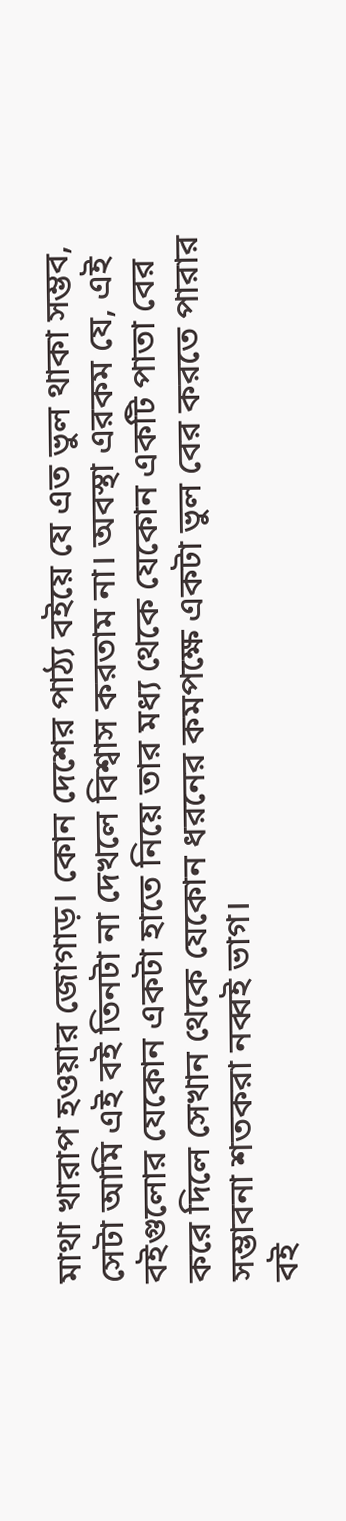মাথা খারাপ হওয়ার জোগাড়। কোন দেশের পাঠ্য বইয়ে যে এত ভুল থাকা সম্ভব, সেটা আমি এই বই তিনটা না দেখলে বিশ্বাস করতাম না। অবস্থা এরকম যে, এই বইগুলোর যেকোন একটা হাতে নিয়ে তার মধ্য থেকে যেকোন একটি পাতা বের করে দিলে সেখান থেকে যেকোন ধরনের কমপক্ষে একটা ভুল বের করতে পারার সম্ভাবনা শতকরা নব্বই ভাগ।
বই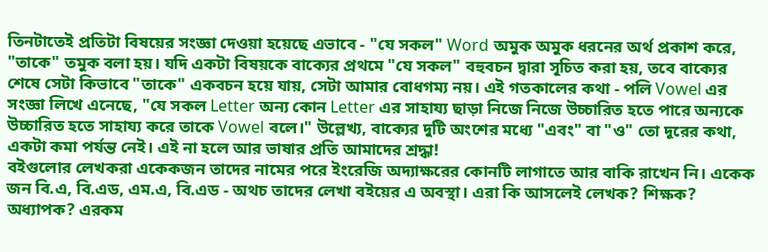তিনটাতেই প্রতিটা বিষয়ের সংজ্ঞা দেওয়া হয়েছে এভাবে - "যে সকল" Word অমুক অমুক ধরনের অর্থ প্রকাশ করে, "তাকে" তমুক বলা হয়। যদি একটা বিষয়কে বাক্যের প্রথমে "যে সকল" বহুবচন দ্বারা সূচিত করা হয়, তবে বাক্যের শেষে সেটা কিভাবে "তাকে" একবচন হয়ে যায়, সেটা আমার বোধগম্য নয়। এই গতকালের কথা - পলি Vowel এর সংজ্ঞা লিখে এনেছে, "যে সকল Letter অন্য কোন Letter এর সাহায্য ছাড়া নিজে নিজে উচ্চারিত হতে পারে অন্যকে উচ্চারিত হতে সাহায্য করে তাকে Vowel বলে।" উল্লেখ্য, বাক্যের দুটি অংশের মধ্যে "এবং" বা "ও" তো দূরের কথা, একটা কমা পর্যন্ত নেই। এই না হলে আর ভাষার প্রতি আমাদের শ্রদ্ধা!
বইগুলোর লেখকরা একেকজন তাদের নামের পরে ইংরেজি অদ্যাক্ষরের কোনটি লাগাতে আর বাকি রাখেন নি। একেক জন বি.এ, বি.এড, এম.এ, বি.এড - অথচ তাদের লেখা বইয়ের এ অবস্থা। এরা কি আসলেই লেখক? শিক্ষক? অধ্যাপক? এরকম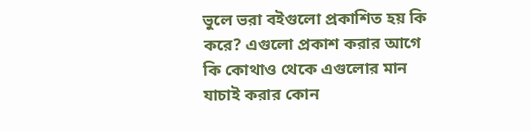ভুলে ভরা বইগুলো প্রকাশিত হয় কি করে? এগুলো প্রকাশ করার আগে কি কোথাও থেকে এগুলোর মান যাচাই করার কোন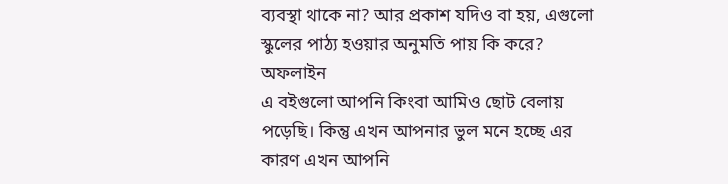ব্যবস্থা থাকে না? আর প্রকাশ যদিও বা হয়, এগুলো স্কুলের পাঠ্য হওয়ার অনুমতি পায় কি করে?
অফলাইন
এ বইগুলো আপনি কিংবা আমিও ছোট বেলায় পড়েছি। কিন্তু এখন আপনার ভুল মনে হচ্ছে এর কারণ এখন আপনি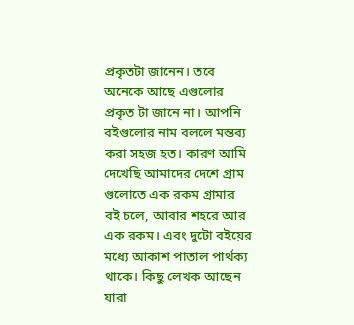প্রকৃতটা জানেন। তবে অনেকে আছে এগুলোর প্রকৃত টা জানে না। আপনি বইগুলোর নাম বললে মন্তব্য করা সহজ হত। কারণ আমি দেখেছি আমাদের দেশে গ্রাম গুলোতে এক রকম গ্রামার বই চলে, আবার শহরে আর এক রকম। এবং দুটো বইয়ের মধ্যে আকাশ পাতাল পার্থক্য থাকে। কিছু লেখক আছেন যারা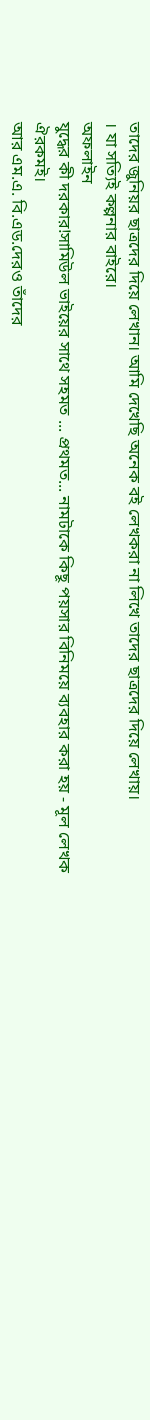তাদের জুনিয়র ছাত্রদের দিয়ে লেখান। আমি দেখেছি অনেক বই লেখকরা না লিখে তাদের ছাত্রদের দিয়ে লেখায়।
। যা সত্যিই কল্পনার বাইরে।
অফলাইন
যুদ্ধের কী দরকার!সামিউল ভাইয়ের সাথে সহমত ... প্রথমত... নামটাকে কিছূ পয়সার বিনিময়ে ব্যবহার করা হয় - মূল লেখক ঐরকমই।
আর এম.এ. বি.এড.দেরও তাঁদের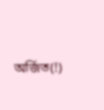অর্জিত(!)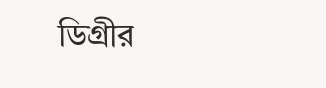ডিগ্রীর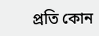প্রতি কোন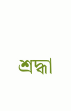শ্রদ্ধা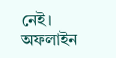নেই।
অফলাইন